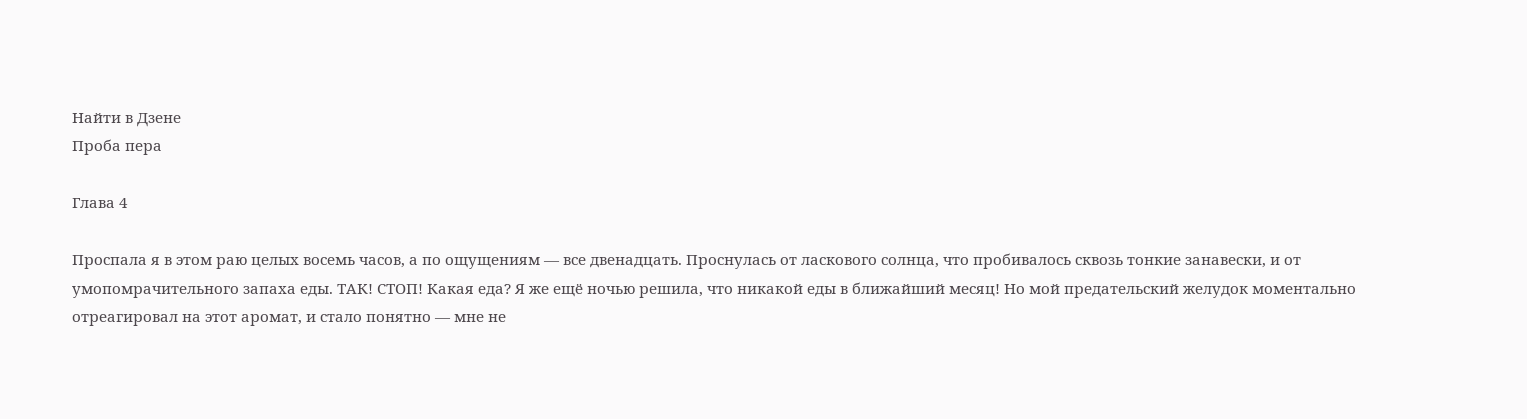Найти в Дзене
Проба пера

Глава 4

Проспала я в этом раю целых восемь часов, а по ощущениям — все двенадцать. Проснулась от ласкового солнца, что пробивалось сквозь тонкие занавески, и от умопомрачительного запаха еды. ТАК! СТОП! Какая еда? Я же ещё ночью решила, что никакой еды в ближайший месяц! Но мой предательский желудок моментально отреагировал на этот аромат, и стало понятно — мне не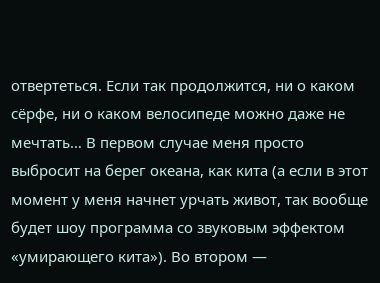отвертеться. Если так продолжится, ни о каком сёрфе, ни о каком велосипеде можно даже не мечтать… В первом случае меня просто выбросит на берег океана, как кита (а если в этот момент у меня начнет урчать живот, так вообще будет шоу программа со звуковым эффектом «умирающего кита»). Во втором —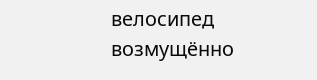велосипед возмущённо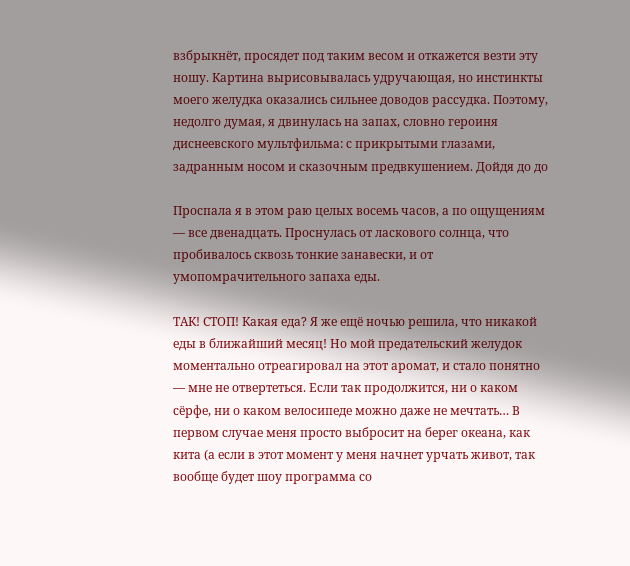взбрыкнёт, просядет под таким весом и откажется везти эту ношу. Картина вырисовывалась удручающая, но инстинкты моего желудка оказались сильнее доводов рассудка. Поэтому, недолго думая, я двинулась на запах, словно героиня диснеевского мультфильма: с прикрытыми глазами, задранным носом и сказочным предвкушением. Дойдя до до

Проспала я в этом раю целых восемь часов, а по ощущениям — все двенадцать. Проснулась от ласкового солнца, что пробивалось сквозь тонкие занавески, и от умопомрачительного запаха еды.

ТАК! СТОП! Какая еда? Я же ещё ночью решила, что никакой еды в ближайший месяц! Но мой предательский желудок моментально отреагировал на этот аромат, и стало понятно — мне не отвертеться. Если так продолжится, ни о каком сёрфе, ни о каком велосипеде можно даже не мечтать… В первом случае меня просто выбросит на берег океана, как кита (а если в этот момент у меня начнет урчать живот, так вообще будет шоу программа со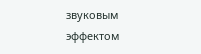звуковым эффектом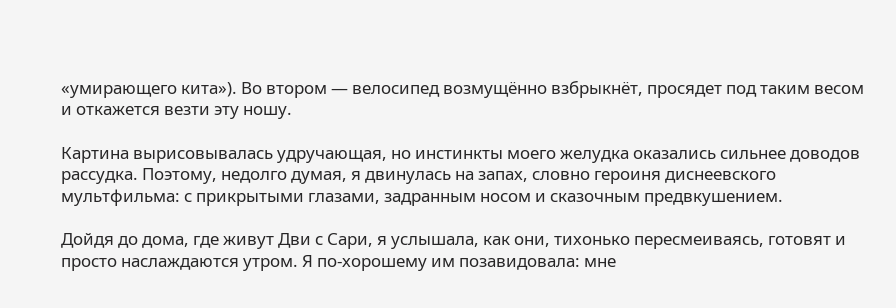«умирающего кита»). Во втором — велосипед возмущённо взбрыкнёт, просядет под таким весом и откажется везти эту ношу.

Картина вырисовывалась удручающая, но инстинкты моего желудка оказались сильнее доводов рассудка. Поэтому, недолго думая, я двинулась на запах, словно героиня диснеевского мультфильма: с прикрытыми глазами, задранным носом и сказочным предвкушением.

Дойдя до дома, где живут Дви с Сари, я услышала, как они, тихонько пересмеиваясь, готовят и просто наслаждаются утром. Я по-хорошему им позавидовала: мне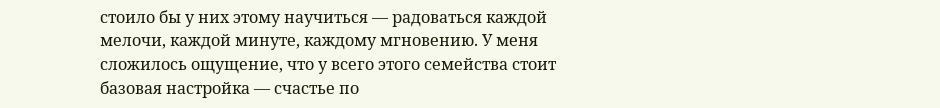стоило бы у них этому научиться — радоваться каждой мелочи, каждой минуте, каждому мгновению. У меня сложилось ощущение, что у всего этого семейства стоит базовая настройка — счастье по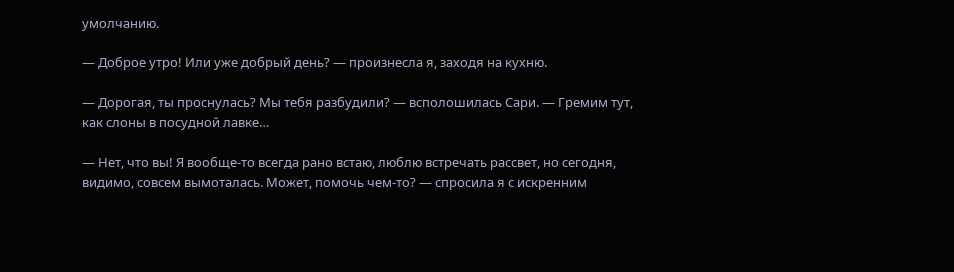умолчанию.

— Доброе утро! Или уже добрый день? — произнесла я, заходя на кухню.

— Дорогая, ты проснулась? Мы тебя разбудили? — всполошилась Сари. — Гремим тут, как слоны в посудной лавке…

— Нет, что вы! Я вообще-то всегда рано встаю, люблю встречать рассвет, но сегодня, видимо, совсем вымоталась. Может, помочь чем-то? — спросила я с искренним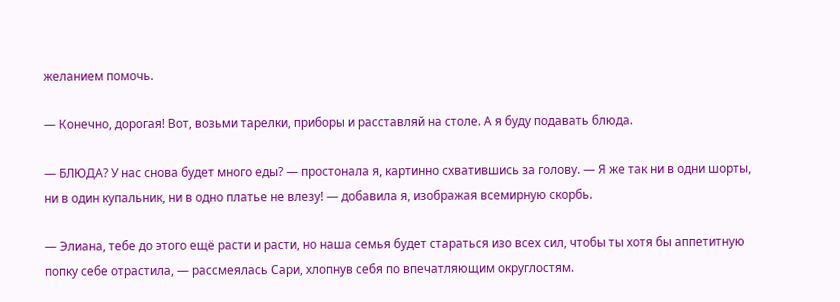желанием помочь.

— Конечно, дорогая! Вот, возьми тарелки, приборы и расставляй на столе. А я буду подавать блюда.

— БЛЮДА? У нас снова будет много еды? — простонала я, картинно схватившись за голову. — Я же так ни в одни шорты, ни в один купальник, ни в одно платье не влезу! — добавила я, изображая всемирную скорбь.

— Элиана, тебе до этого ещё расти и расти, но наша семья будет стараться изо всех сил, чтобы ты хотя бы аппетитную попку себе отрастила, — рассмеялась Сари, хлопнув себя по впечатляющим округлостям.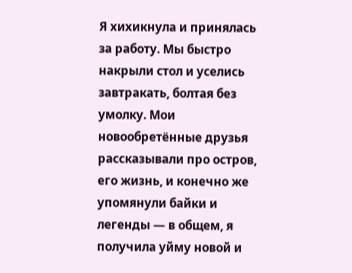Я хихикнула и принялась за работу. Мы быстро накрыли стол и уселись завтракать, болтая без умолку. Мои новообретённые друзья рассказывали про остров, его жизнь, и конечно же упомянули байки и легенды — в общем, я получила уйму новой и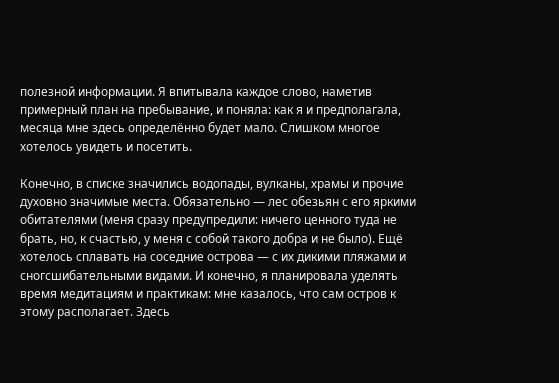полезной информации. Я впитывала каждое слово, наметив примерный план на пребывание, и поняла: как я и предполагала, месяца мне здесь определённо будет мало. Слишком многое хотелось увидеть и посетить.

Конечно, в списке значились водопады, вулканы, храмы и прочие духовно значимые места. Обязательно — лес обезьян с его яркими обитателями (меня сразу предупредили: ничего ценного туда не брать, но, к счастью, у меня с собой такого добра и не было). Ещё хотелось сплавать на соседние острова — с их дикими пляжами и сногсшибательными видами. И конечно, я планировала уделять время медитациям и практикам: мне казалось, что сам остров к этому располагает. Здесь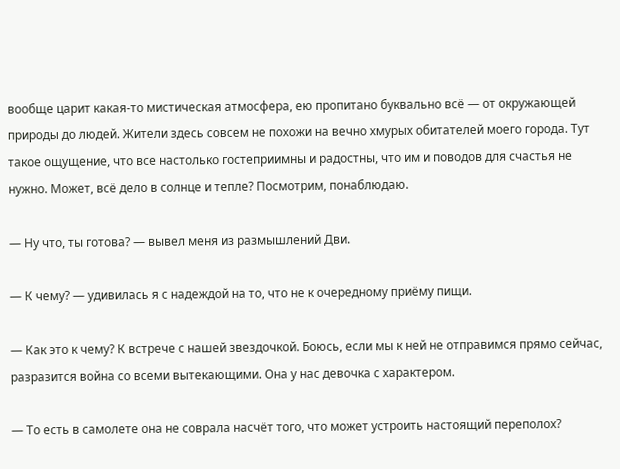вообще царит какая-то мистическая атмосфера, ею пропитано буквально всё — от окружающей природы до людей. Жители здесь совсем не похожи на вечно хмурых обитателей моего города. Тут такое ощущение, что все настолько гостеприимны и радостны, что им и поводов для счастья не нужно. Может, всё дело в солнце и тепле? Посмотрим, понаблюдаю.

— Ну что, ты готова? — вывел меня из размышлений Дви.

— К чему? — удивилась я с надеждой на то, что не к очередному приёму пищи.

— Как это к чему? К встрече с нашей звездочкой. Боюсь, если мы к ней не отправимся прямо сейчас, разразится война со всеми вытекающими. Она у нас девочка с характером.

— То есть в самолете она не соврала насчёт того, что может устроить настоящий переполох?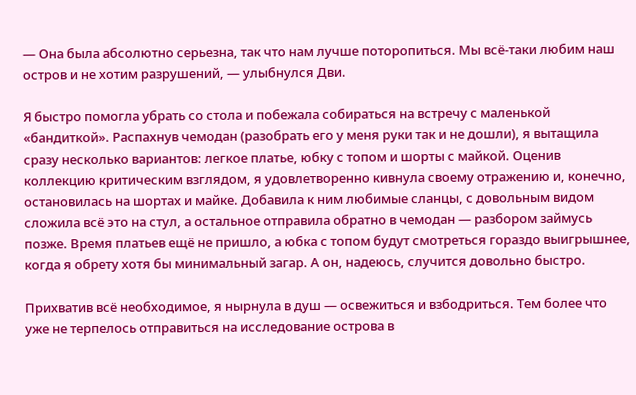— Она была абсолютно серьезна, так что нам лучше поторопиться. Мы всё-таки любим наш остров и не хотим разрушений, — улыбнулся Дви.

Я быстро помогла убрать со стола и побежала собираться на встречу с маленькой «бандиткой». Распахнув чемодан (разобрать его у меня руки так и не дошли), я вытащила сразу несколько вариантов: легкое платье, юбку с топом и шорты с майкой. Оценив коллекцию критическим взглядом, я удовлетворенно кивнула своему отражению и, конечно, остановилась на шортах и майке. Добавила к ним любимые сланцы, с довольным видом сложила всё это на стул, а остальное отправила обратно в чемодан — разбором займусь позже. Время платьев ещё не пришло, а юбка с топом будут смотреться гораздо выигрышнее, когда я обрету хотя бы минимальный загар. А он, надеюсь, случится довольно быстро.

Прихватив всё необходимое, я нырнула в душ — освежиться и взбодриться. Тем более что уже не терпелось отправиться на исследование острова в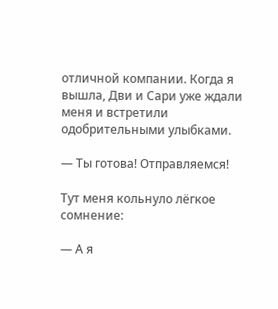отличной компании. Когда я вышла, Дви и Сари уже ждали меня и встретили одобрительными улыбками.

— Ты готова! Отправляемся!

Тут меня кольнуло лёгкое сомнение:

— А я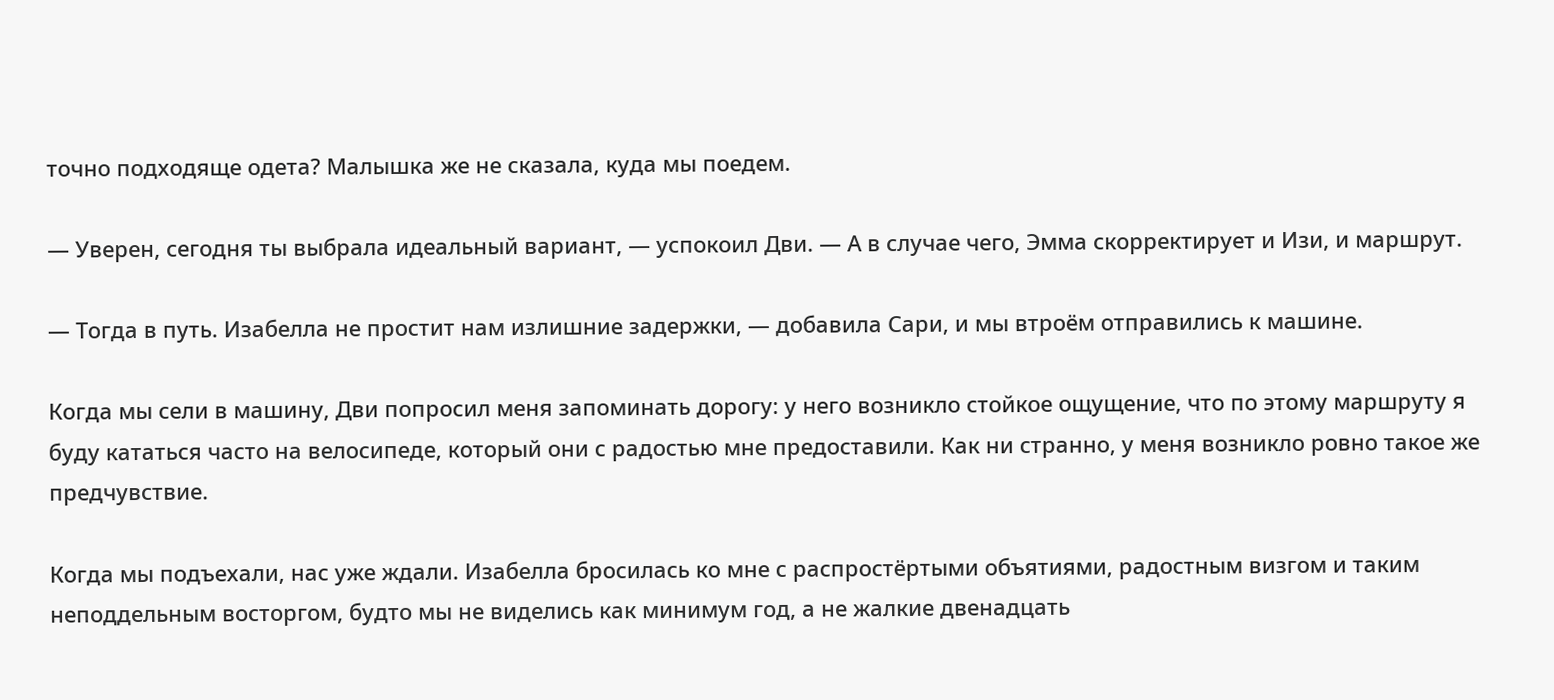точно подходяще одета? Малышка же не сказала, куда мы поедем.

— Уверен, сегодня ты выбрала идеальный вариант, — успокоил Дви. — А в случае чего, Эмма скорректирует и Изи, и маршрут.

— Тогда в путь. Изабелла не простит нам излишние задержки, — добавила Сари, и мы втроём отправились к машине.

Когда мы сели в машину, Дви попросил меня запоминать дорогу: у него возникло стойкое ощущение, что по этому маршруту я буду кататься часто на велосипеде, который они с радостью мне предоставили. Как ни странно, у меня возникло ровно такое же предчувствие.

Когда мы подъехали, нас уже ждали. Изабелла бросилась ко мне с распростёртыми объятиями, радостным визгом и таким неподдельным восторгом, будто мы не виделись как минимум год, а не жалкие двенадцать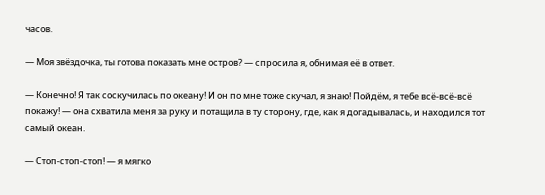часов.

— Моя звёздочка, ты готова показать мне остров? — спросила я, обнимая её в ответ.

— Конечно! Я так соскучилась по океану! И он по мне тоже скучал, я знаю! Пойдём, я тебе всё-всё-всё покажу! — она схватила меня за руку и потащила в ту сторону, где, как я догадывалась, и находился тот самый океан.

— Стоп-стоп-стоп! — я мягко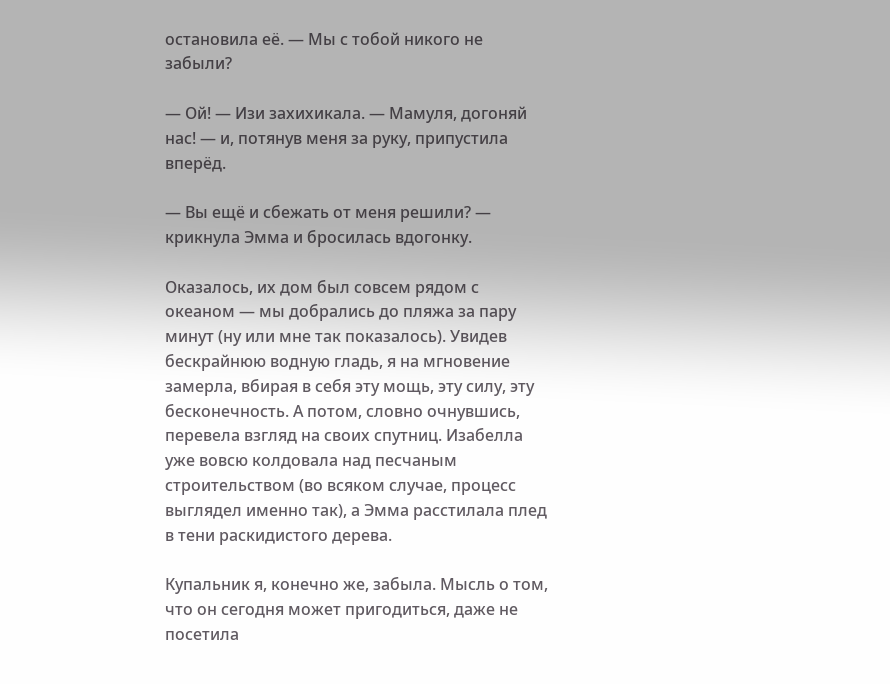остановила её. — Мы с тобой никого не забыли?

— Ой! — Изи захихикала. — Мамуля, догоняй нас! — и, потянув меня за руку, припустила вперёд.

— Вы ещё и сбежать от меня решили? — крикнула Эмма и бросилась вдогонку.

Оказалось, их дом был совсем рядом с океаном — мы добрались до пляжа за пару минут (ну или мне так показалось). Увидев бескрайнюю водную гладь, я на мгновение замерла, вбирая в себя эту мощь, эту силу, эту бесконечность. А потом, словно очнувшись, перевела взгляд на своих спутниц. Изабелла уже вовсю колдовала над песчаным строительством (во всяком случае, процесс выглядел именно так), а Эмма расстилала плед в тени раскидистого дерева.

Купальник я, конечно же, забыла. Мысль о том, что он сегодня может пригодиться, даже не посетила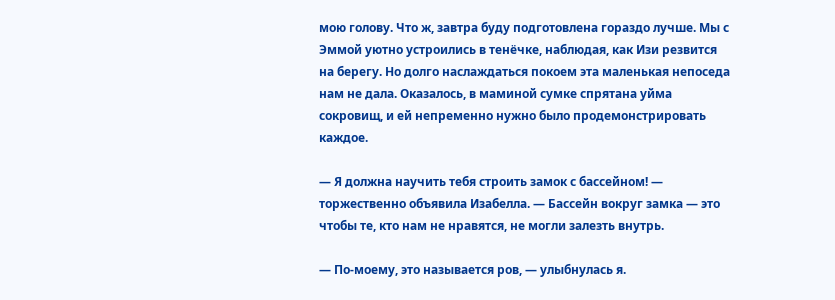мою голову. Что ж, завтра буду подготовлена гораздо лучше. Мы с Эммой уютно устроились в тенёчке, наблюдая, как Изи резвится на берегу. Но долго наслаждаться покоем эта маленькая непоседа нам не дала. Оказалось, в маминой сумке спрятана уйма сокровищ, и ей непременно нужно было продемонстрировать каждое.

— Я должна научить тебя строить замок с бассейном! — торжественно объявила Изабелла. — Бассейн вокруг замка — это чтобы те, кто нам не нравятся, не могли залезть внутрь.

— По-моему, это называется ров, — улыбнулась я.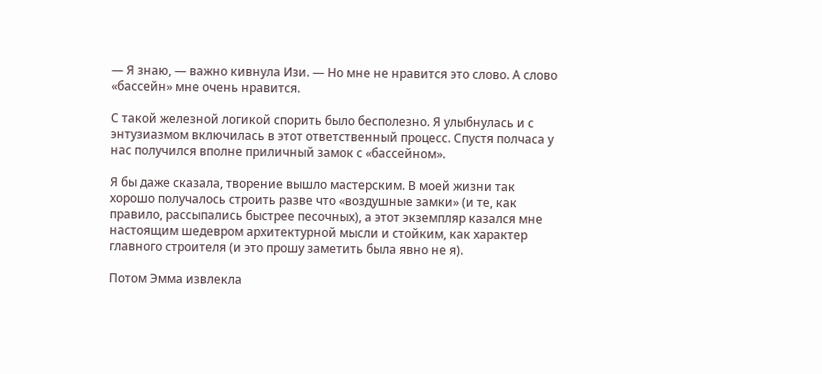— Я знаю, — важно кивнула Изи. — Но мне не нравится это слово. А слово «бассейн» мне очень нравится.

С такой железной логикой спорить было бесполезно. Я улыбнулась и с энтузиазмом включилась в этот ответственный процесс. Спустя полчаса у нас получился вполне приличный замок с «бассейном».

Я бы даже сказала, творение вышло мастерским. В моей жизни так хорошо получалось строить разве что «воздушные замки» (и те, как правило, рассыпались быстрее песочных), а этот экземпляр казался мне настоящим шедевром архитектурной мысли и стойким, как характер главного строителя (и это прошу заметить была явно не я).

Потом Эмма извлекла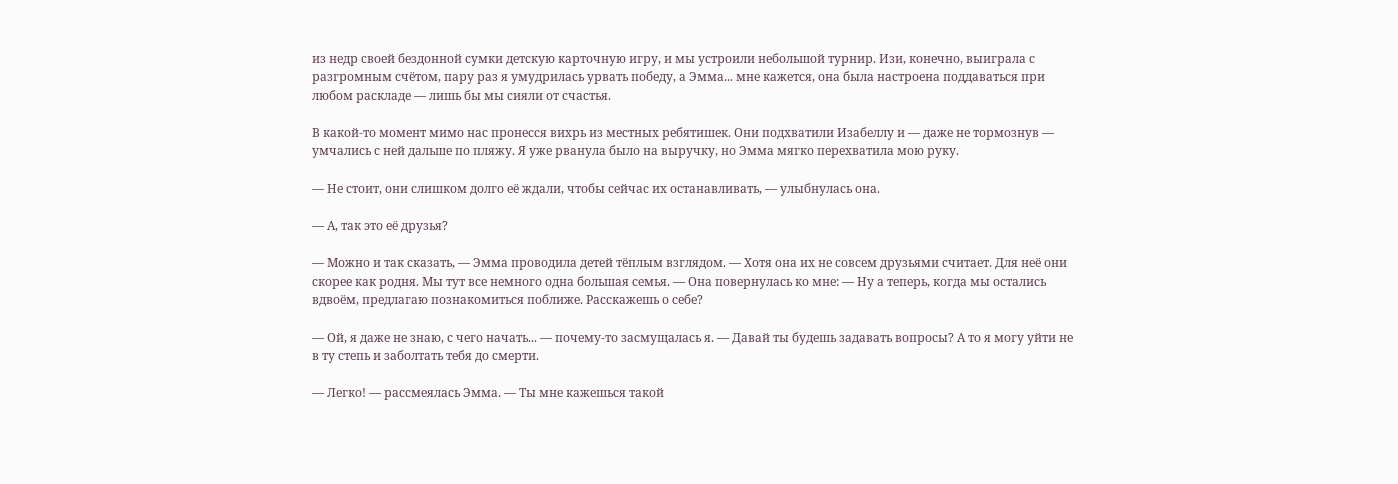из недр своей бездонной сумки детскую карточную игру, и мы устроили небольшой турнир. Изи, конечно, выиграла с разгромным счётом, пару раз я умудрилась урвать победу, а Эмма... мне кажется, она была настроена поддаваться при любом раскладе — лишь бы мы сияли от счастья.

В какой-то момент мимо нас пронесся вихрь из местных ребятишек. Они подхватили Изабеллу и — даже не тормознув — умчались с ней дальше по пляжу. Я уже рванула было на выручку, но Эмма мягко перехватила мою руку.

— Не стоит, они слишком долго её ждали, чтобы сейчас их останавливать, — улыбнулась она.

— А, так это её друзья?

— Можно и так сказать, — Эмма проводила детей тёплым взглядом. — Хотя она их не совсем друзьями считает. Для неё они скорее как родня. Мы тут все немного одна большая семья. — Она повернулась ко мне: — Ну а теперь, когда мы остались вдвоём, предлагаю познакомиться поближе. Расскажешь о себе?

— Ой, я даже не знаю, с чего начать... — почему-то засмущалась я. — Давай ты будешь задавать вопросы? А то я могу уйти не в ту степь и заболтать тебя до смерти.

— Легко! — рассмеялась Эмма. — Ты мне кажешься такой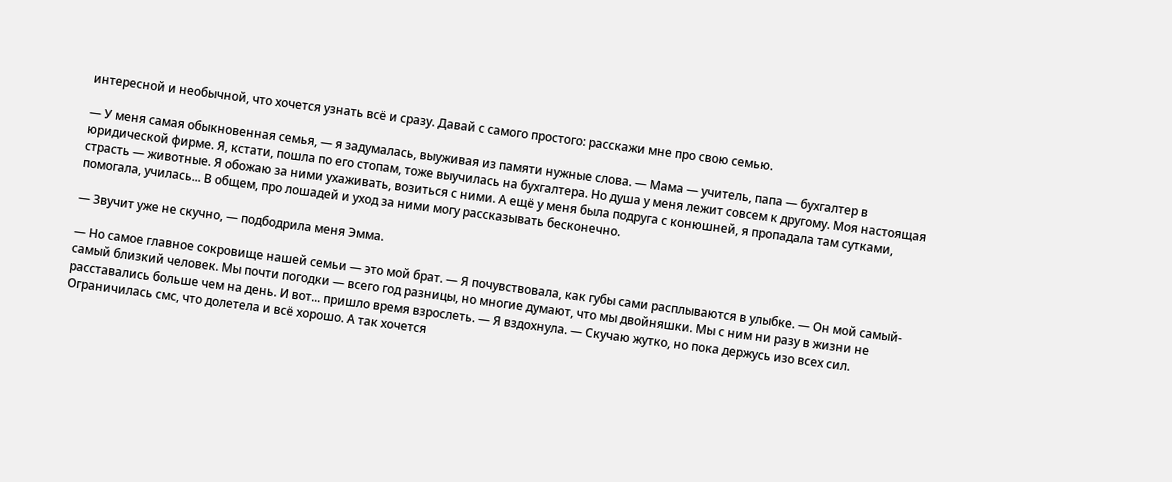интересной и необычной, что хочется узнать всё и сразу. Давай с самого простого: расскажи мне про свою семью.

— У меня самая обыкновенная семья, — я задумалась, выуживая из памяти нужные слова. — Мама — учитель, папа — бухгалтер в юридической фирме. Я, кстати, пошла по его стопам, тоже выучилась на бухгалтера. Но душа у меня лежит совсем к другому. Моя настоящая страсть — животные. Я обожаю за ними ухаживать, возиться с ними. А ещё у меня была подруга с конюшней, я пропадала там сутками, помогала, училась... В общем, про лошадей и уход за ними могу рассказывать бесконечно.

— Звучит уже не скучно, — подбодрила меня Эмма.

— Но самое главное сокровище нашей семьи — это мой брат. — Я почувствовала, как губы сами расплываются в улыбке. — Он мой самый-самый близкий человек. Мы почти погодки — всего год разницы, но многие думают, что мы двойняшки. Мы с ним ни разу в жизни не расставались больше чем на день. И вот... пришло время взрослеть. — Я вздохнула. — Скучаю жутко, но пока держусь изо всех сил. Ограничилась смс, что долетела и всё хорошо. А так хочется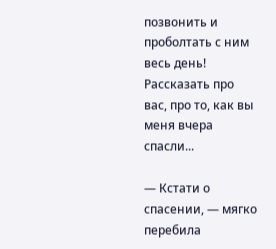позвонить и проболтать с ним весь день! Рассказать про вас, про то, как вы меня вчера спасли...

— Кстати о спасении, — мягко перебила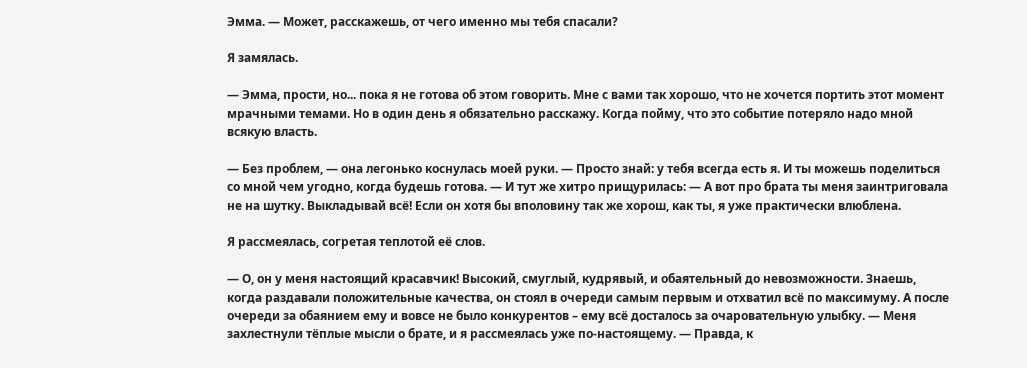Эмма. — Может, расскажешь, от чего именно мы тебя спасали?

Я замялась.

— Эмма, прости, но... пока я не готова об этом говорить. Мне с вами так хорошо, что не хочется портить этот момент мрачными темами. Но в один день я обязательно расскажу. Когда пойму, что это событие потеряло надо мной всякую власть.

— Без проблем, — она легонько коснулась моей руки. — Просто знай: у тебя всегда есть я. И ты можешь поделиться со мной чем угодно, когда будешь готова. — И тут же хитро прищурилась: — А вот про брата ты меня заинтриговала не на шутку. Выкладывай всё! Если он хотя бы вполовину так же хорош, как ты, я уже практически влюблена.

Я рассмеялась, согретая теплотой её слов.

— О, он у меня настоящий красавчик! Высокий, смуглый, кудрявый, и обаятельный до невозможности. Знаешь, когда раздавали положительные качества, он стоял в очереди самым первым и отхватил всё по максимуму. А после очереди за обаянием ему и вовсе не было конкурентов – ему всё досталось за очаровательную улыбку. — Меня захлестнули тёплые мысли о брате, и я рассмеялась уже по-настоящему. — Правда, к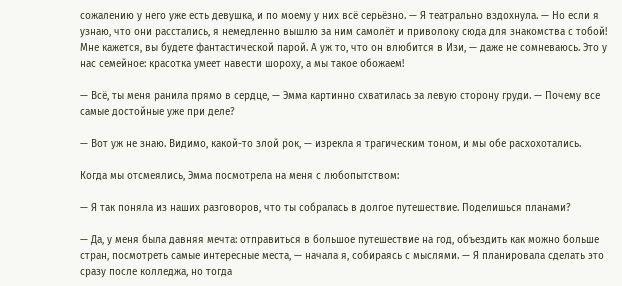сожалению у него уже есть девушка, и по моему у них всё серьёзно. — Я театрально вздохнула. — Но если я узнаю, что они расстались, я немедленно вышлю за ним самолёт и приволоку сюда для знакомства с тобой! Мне кажется, вы будете фантастической парой. А уж то, что он влюбится в Изи, — даже не сомневаюсь. Это у нас семейное: красотка умеет навести шороху, а мы такое обожаем!

— Всё, ты меня ранила прямо в сердце, — Эмма картинно схватилась за левую сторону груди. — Почему все самые достойные уже при деле?

— Вот уж не знаю. Видимо, какой-то злой рок, — изрекла я трагическим тоном, и мы обе расхохотались.

Когда мы отсмеялись, Эмма посмотрела на меня с любопытством:

— Я так поняла из наших разговоров, что ты собралась в долгое путешествие. Поделишься планами?

— Да, у меня была давняя мечта: отправиться в большое путешествие на год, объездить как можно больше стран, посмотреть самые интересные места, — начала я, собираясь с мыслями. — Я планировала сделать это сразу после колледжа, но тогда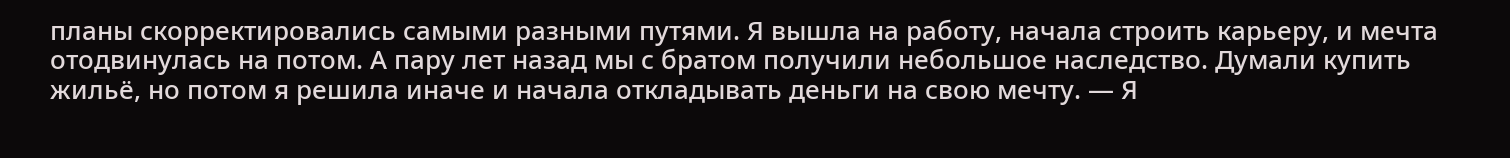планы скорректировались самыми разными путями. Я вышла на работу, начала строить карьеру, и мечта отодвинулась на потом. А пару лет назад мы с братом получили небольшое наследство. Думали купить жильё, но потом я решила иначе и начала откладывать деньги на свою мечту. — Я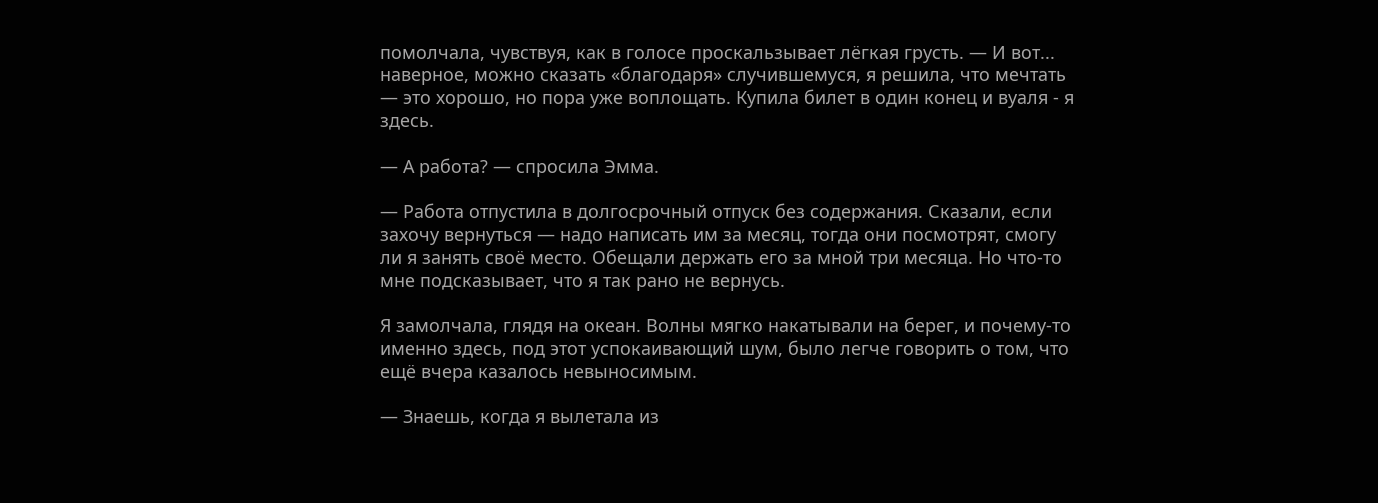помолчала, чувствуя, как в голосе проскальзывает лёгкая грусть. — И вот... наверное, можно сказать «благодаря» случившемуся, я решила, что мечтать — это хорошо, но пора уже воплощать. Купила билет в один конец и вуаля - я здесь.

— А работа? — спросила Эмма.

— Работа отпустила в долгосрочный отпуск без содержания. Сказали, если захочу вернуться — надо написать им за месяц, тогда они посмотрят, смогу ли я занять своё место. Обещали держать его за мной три месяца. Но что-то мне подсказывает, что я так рано не вернусь.

Я замолчала, глядя на океан. Волны мягко накатывали на берег, и почему-то именно здесь, под этот успокаивающий шум, было легче говорить о том, что ещё вчера казалось невыносимым.

— Знаешь, когда я вылетала из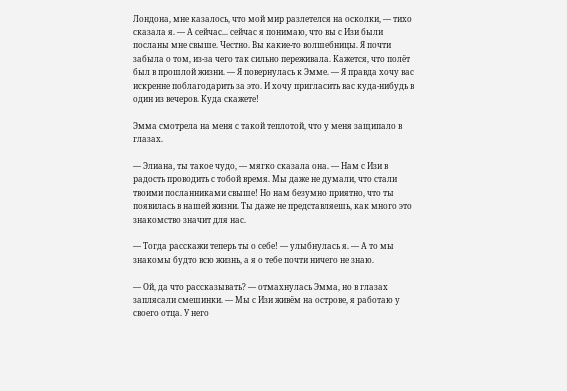Лондона, мне казалось, что мой мир разлетелся на осколки, — тихо сказала я. — А сейчас... сейчас я понимаю, что вы с Изи были посланы мне свыше. Честно. Вы какие-то волшебницы. Я почти забыла о том, из-за чего так сильно переживала. Кажется, что полёт был в прошлой жизни. — Я повернулась к Эмме. — Я правда хочу вас искренне поблагодарить за это. И хочу пригласить вас куда-нибудь в один из вечеров. Куда скажете!

Эмма смотрела на меня с такой теплотой, что у меня защипало в глазах.

— Элиана, ты такое чудо, — мягко сказала она. — Нам с Изи в радость проводить с тобой время. Мы даже не думали, что стали твоими посланниками свыше! Но нам безумно приятно, что ты появилась в нашей жизни. Ты даже не представляешь, как много это знакомство значит для нас.

— Тогда расскажи теперь ты о себе! — улыбнулась я. — А то мы знакомы будто всю жизнь, а я о тебе почти ничего не знаю.

— Ой, да что рассказывать? — отмахнулась Эмма, но в глазах заплясали смешинки. — Мы с Изи живём на острове, я работаю у своего отца. У него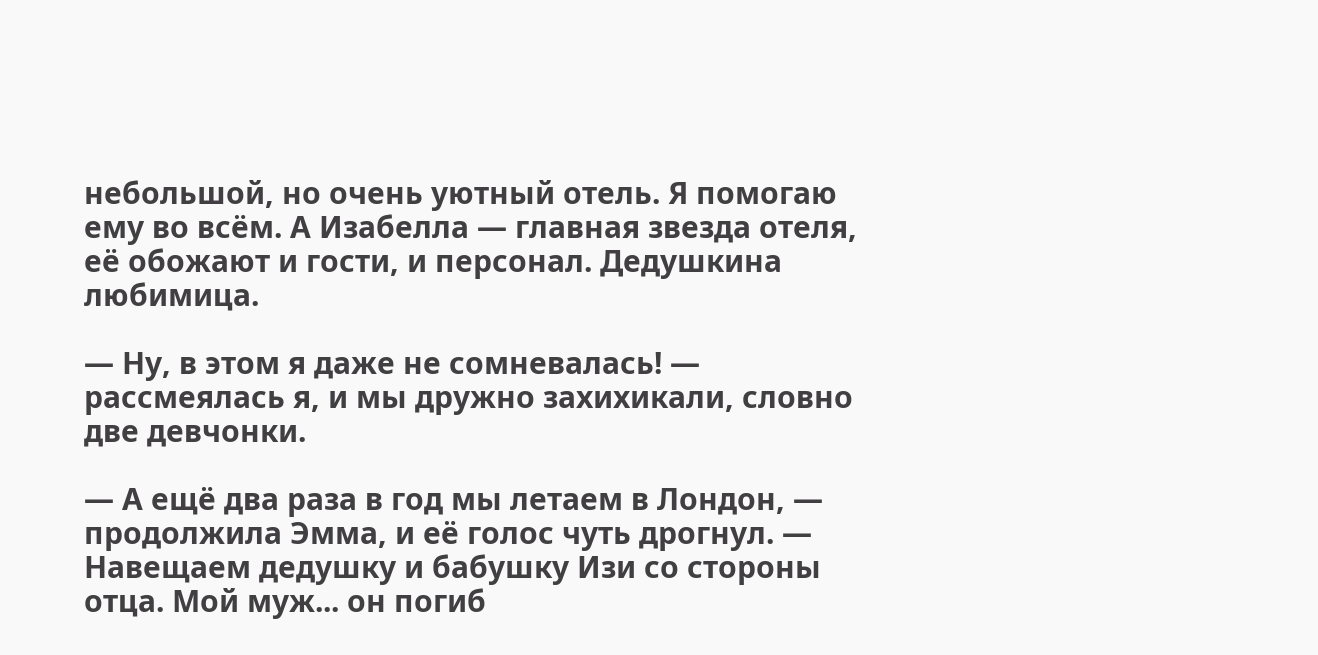небольшой, но очень уютный отель. Я помогаю ему во всём. А Изабелла — главная звезда отеля, её обожают и гости, и персонал. Дедушкина любимица.

— Ну, в этом я даже не сомневалась! — рассмеялась я, и мы дружно захихикали, словно две девчонки.

— А ещё два раза в год мы летаем в Лондон, — продолжила Эмма, и её голос чуть дрогнул. — Навещаем дедушку и бабушку Изи со стороны отца. Мой муж... он погиб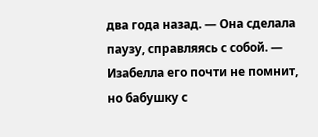два года назад. — Она сделала паузу, справляясь с собой. — Изабелла его почти не помнит, но бабушку с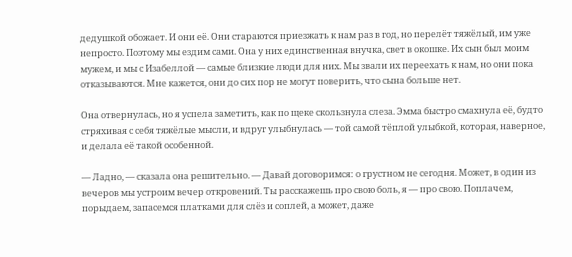дедушкой обожает. И они её. Они стараются приезжать к нам раз в год, но перелёт тяжёлый, им уже непросто. Поэтому мы ездим сами. Она у них единственная внучка, свет в окошке. Их сын был моим мужем, и мы с Изабеллой — самые близкие люди для них. Мы звали их переехать к нам, но они пока отказываются. Мне кажется, они до сих пор не могут поверить, что сына больше нет.

Она отвернулась, но я успела заметить, как по щеке скользнула слеза. Эмма быстро смахнула её, будто стряхивая с себя тяжёлые мысли, и вдруг улыбнулась — той самой тёплой улыбкой, которая, наверное, и делала её такой особенной.

— Ладно, — сказала она решительно. — Давай договоримся: о грустном не сегодня. Может, в один из вечеров мы устроим вечер откровений. Ты расскажешь про свою боль, я — про свою. Поплачем, порыдаем, запасемся платками для слёз и соплей, а может, даже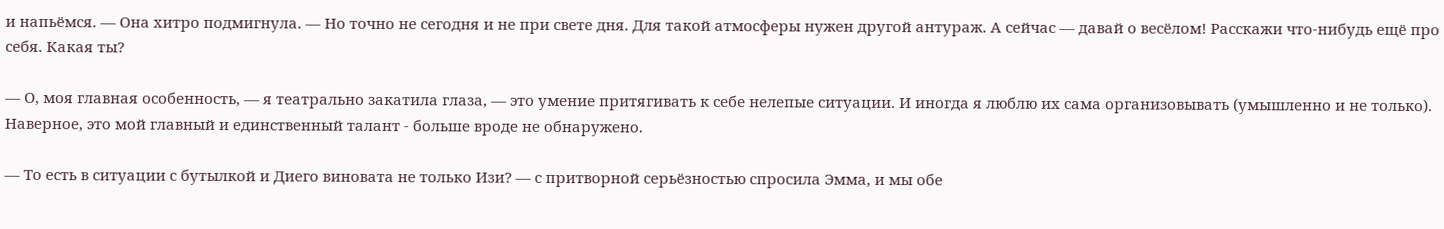и напьёмся. — Она хитро подмигнула. — Но точно не сегодня и не при свете дня. Для такой атмосферы нужен другой антураж. А сейчас — давай о весёлом! Расскажи что-нибудь ещё про себя. Какая ты?

— О, моя главная особенность, — я театрально закатила глаза, — это умение притягивать к себе нелепые ситуации. И иногда я люблю их сама организовывать (умышленно и не только). Наверное, это мой главный и единственный талант - больше вроде не обнаружено.

— То есть в ситуации с бутылкой и Диего виновата не только Изи? — с притворной серьёзностью спросила Эмма, и мы обе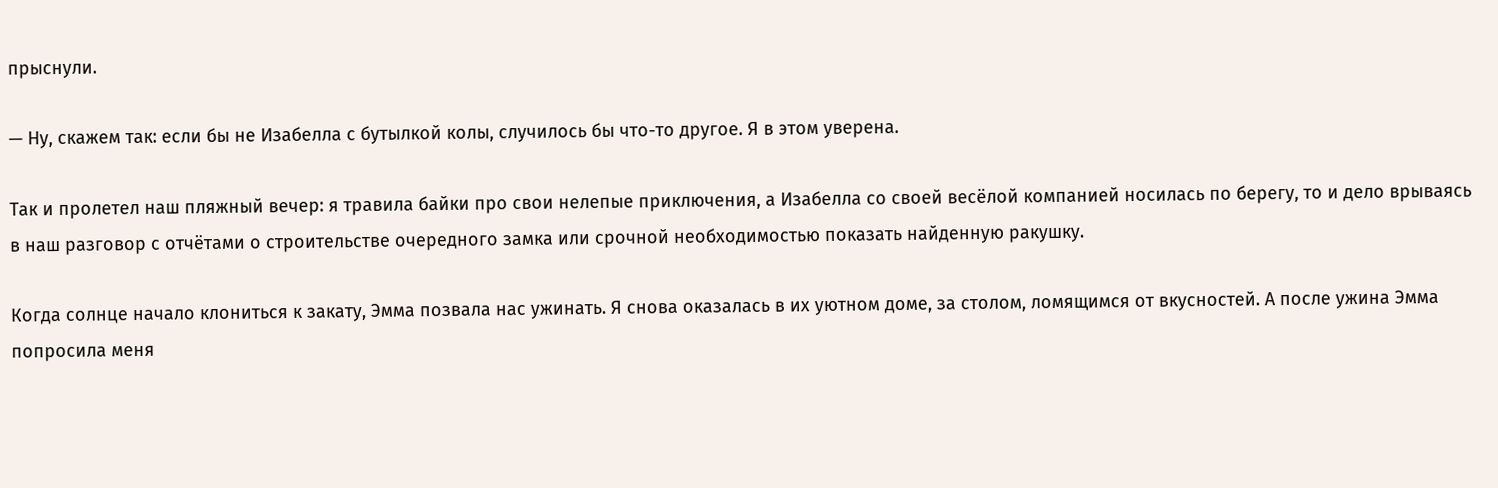прыснули.

— Ну, скажем так: если бы не Изабелла с бутылкой колы, случилось бы что-то другое. Я в этом уверена.

Так и пролетел наш пляжный вечер: я травила байки про свои нелепые приключения, а Изабелла со своей весёлой компанией носилась по берегу, то и дело врываясь в наш разговор с отчётами о строительстве очередного замка или срочной необходимостью показать найденную ракушку.

Когда солнце начало клониться к закату, Эмма позвала нас ужинать. Я снова оказалась в их уютном доме, за столом, ломящимся от вкусностей. А после ужина Эмма попросила меня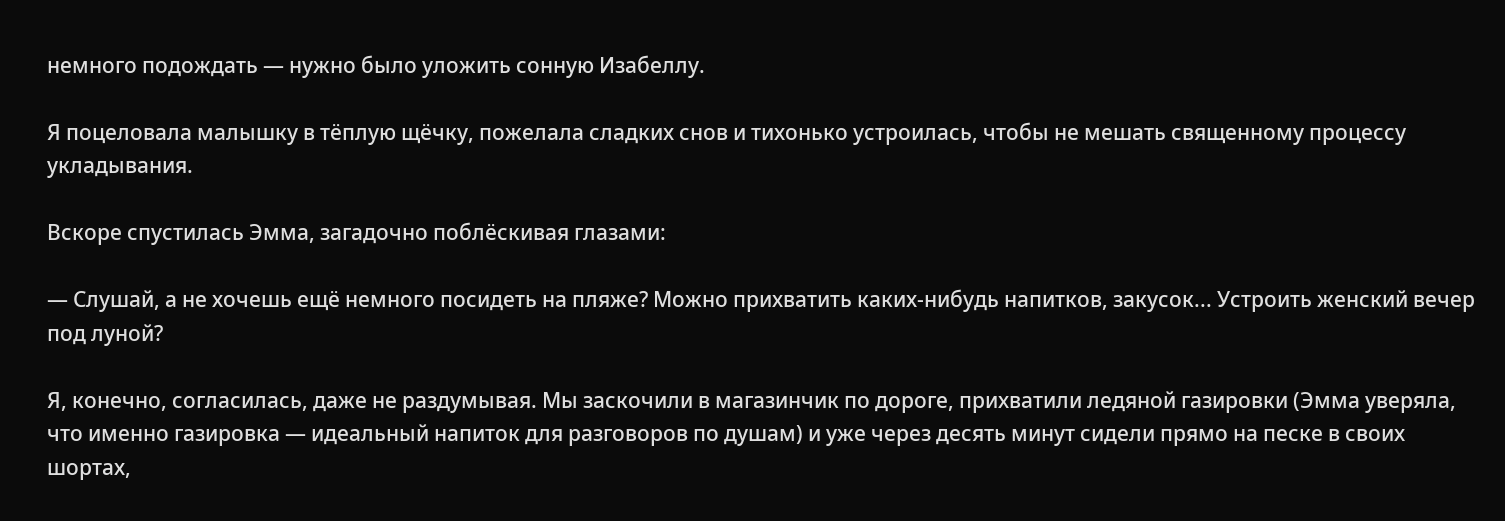немного подождать — нужно было уложить сонную Изабеллу.

Я поцеловала малышку в тёплую щёчку, пожелала сладких снов и тихонько устроилась, чтобы не мешать священному процессу укладывания.

Вскоре спустилась Эмма, загадочно поблёскивая глазами:

— Слушай, а не хочешь ещё немного посидеть на пляже? Можно прихватить каких-нибудь напитков, закусок... Устроить женский вечер под луной?

Я, конечно, согласилась, даже не раздумывая. Мы заскочили в магазинчик по дороге, прихватили ледяной газировки (Эмма уверяла, что именно газировка — идеальный напиток для разговоров по душам) и уже через десять минут сидели прямо на песке в своих шортах,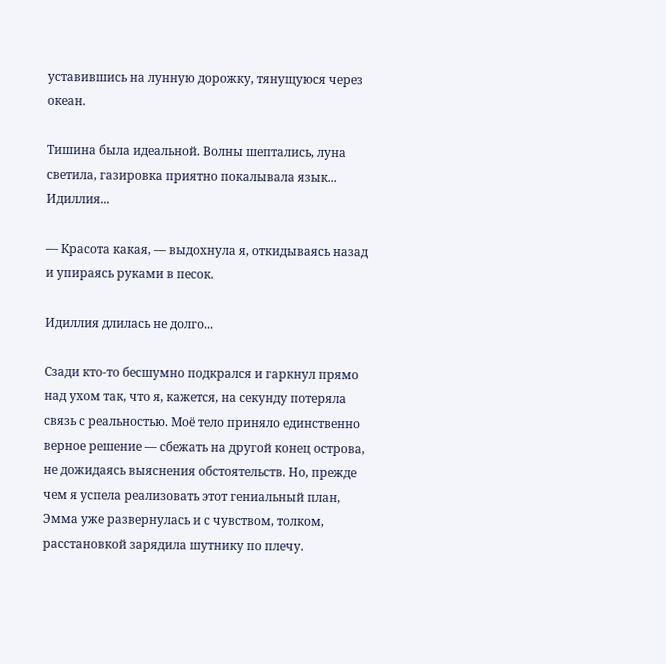уставившись на лунную дорожку, тянущуюся через океан.

Тишина была идеальной. Волны шептались, луна светила, газировка приятно покалывала язык... Идиллия...

— Красота какая, — выдохнула я, откидываясь назад и упираясь руками в песок.

Идиллия длилась не долго...

Сзади кто-то бесшумно подкрался и гаркнул прямо над ухом так, что я, кажется, на секунду потеряла связь с реальностью. Моё тело приняло единственно верное решение — сбежать на другой конец острова, не дожидаясь выяснения обстоятельств. Но, прежде чем я успела реализовать этот гениальный план, Эмма уже развернулась и с чувством, толком, расстановкой зарядила шутнику по плечу.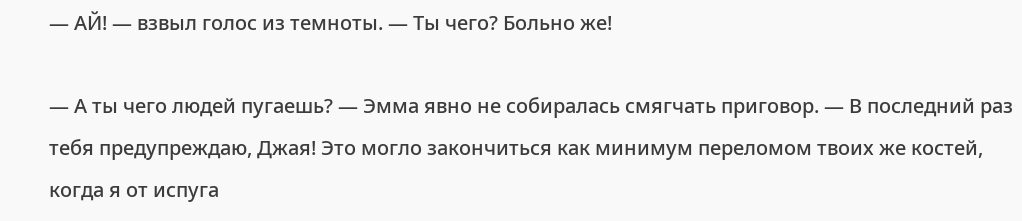— АЙ! — взвыл голос из темноты. — Ты чего? Больно же!

— А ты чего людей пугаешь? — Эмма явно не собиралась смягчать приговор. — В последний раз тебя предупреждаю, Джая! Это могло закончиться как минимум переломом твоих же костей, когда я от испуга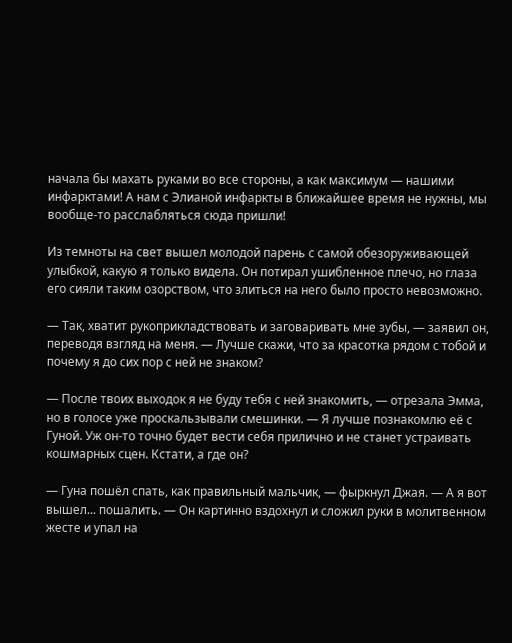начала бы махать руками во все стороны, а как максимум — нашими инфарктами! А нам с Элианой инфаркты в ближайшее время не нужны, мы вообще-то расслабляться сюда пришли!

Из темноты на свет вышел молодой парень с самой обезоруживающей улыбкой, какую я только видела. Он потирал ушибленное плечо, но глаза его сияли таким озорством, что злиться на него было просто невозможно.

— Так, хватит рукоприкладствовать и заговаривать мне зубы, — заявил он, переводя взгляд на меня. — Лучше скажи, что за красотка рядом с тобой и почему я до сих пор с ней не знаком?

— После твоих выходок я не буду тебя с ней знакомить, — отрезала Эмма, но в голосе уже проскальзывали смешинки. — Я лучше познакомлю её с Гуной. Уж он-то точно будет вести себя прилично и не станет устраивать кошмарных сцен. Кстати, а где он?

— Гуна пошёл спать, как правильный мальчик, — фыркнул Джая. — А я вот вышел... пошалить. — Он картинно вздохнул и сложил руки в молитвенном жесте и упал на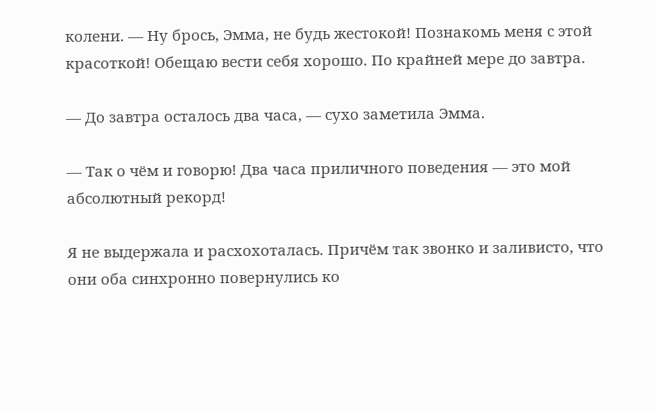колени. — Ну брось, Эмма, не будь жестокой! Познакомь меня с этой красоткой! Обещаю вести себя хорошо. По крайней мере до завтра.

— До завтра осталось два часа, — сухо заметила Эмма.

— Так о чём и говорю! Два часа приличного поведения — это мой абсолютный рекорд!

Я не выдержала и расхохоталась. Причём так звонко и заливисто, что они оба синхронно повернулись ко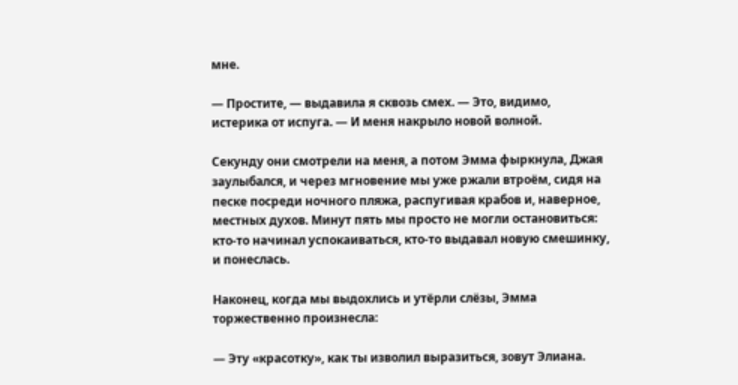мне.

— Простите, — выдавила я сквозь смех. — Это, видимо, истерика от испуга. — И меня накрыло новой волной.

Секунду они смотрели на меня, а потом Эмма фыркнула, Джая заулыбался, и через мгновение мы уже ржали втроём, сидя на песке посреди ночного пляжа, распугивая крабов и, наверное, местных духов. Минут пять мы просто не могли остановиться: кто-то начинал успокаиваться, кто-то выдавал новую смешинку, и понеслась.

Наконец, когда мы выдохлись и утёрли слёзы, Эмма торжественно произнесла:

— Эту «красотку», как ты изволил выразиться, зовут Элиана.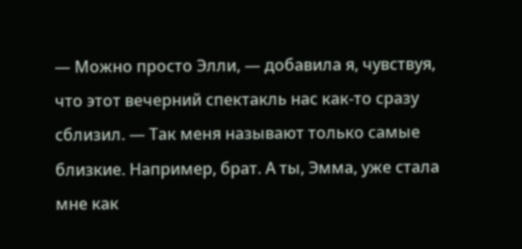— Можно просто Элли, — добавила я, чувствуя, что этот вечерний спектакль нас как-то сразу сблизил. — Так меня называют только самые близкие. Например, брат. А ты, Эмма, уже стала мне как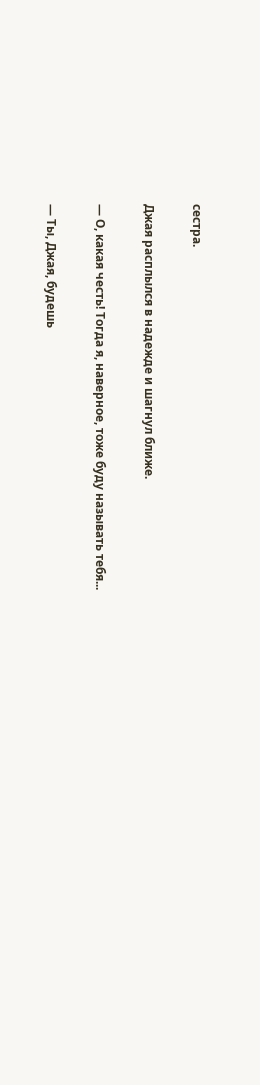сестра.

Джая расплылся в надежде и шагнул ближе.

— О, какая честь! Тогда я, наверное, тоже буду называть тебя...

— Ты, Джая, будешь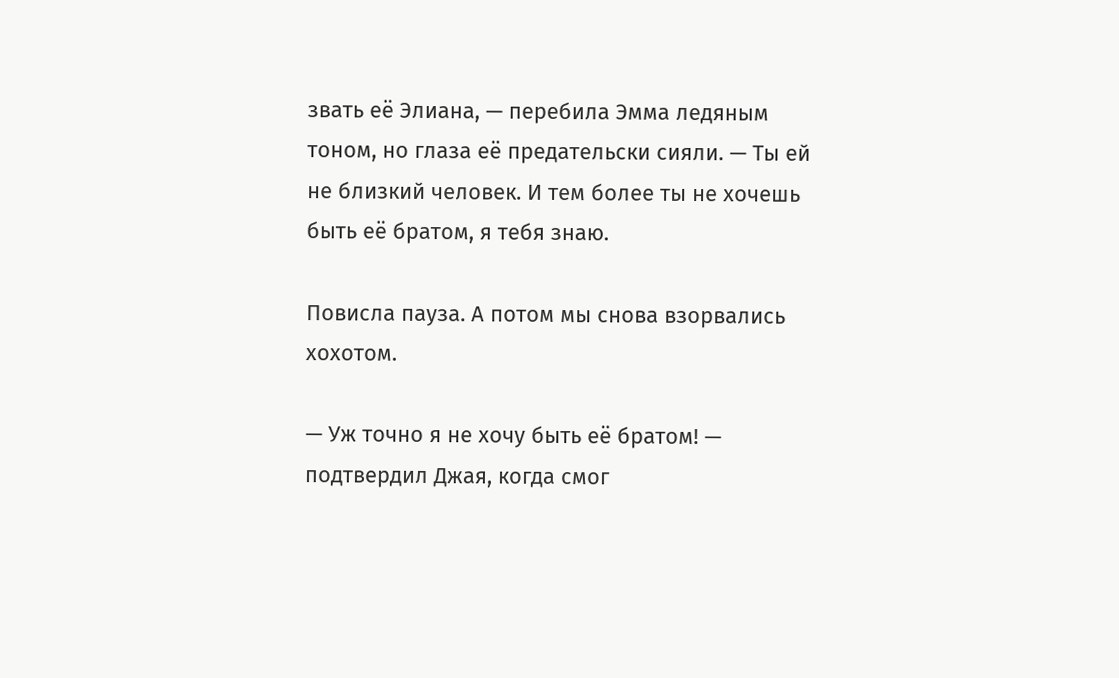звать её Элиана, — перебила Эмма ледяным тоном, но глаза её предательски сияли. — Ты ей не близкий человек. И тем более ты не хочешь быть её братом, я тебя знаю.

Повисла пауза. А потом мы снова взорвались хохотом.

— Уж точно я не хочу быть её братом! — подтвердил Джая, когда смог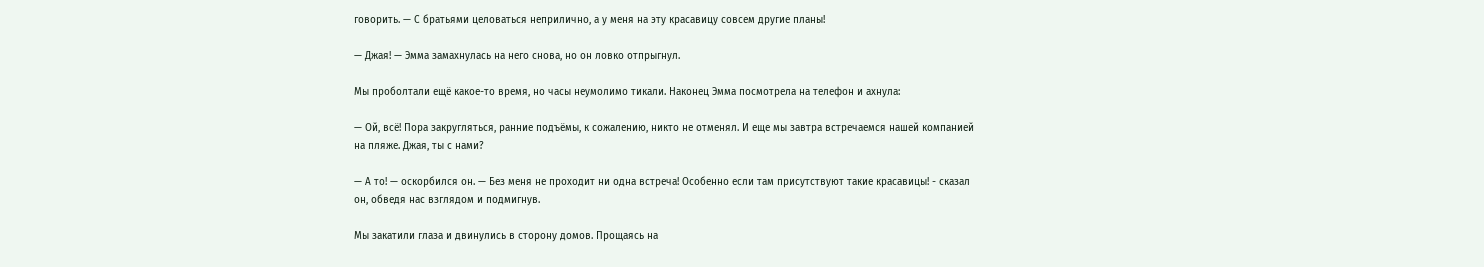говорить. — С братьями целоваться неприлично, а у меня на эту красавицу совсем другие планы!

— Джая! — Эмма замахнулась на него снова, но он ловко отпрыгнул.

Мы проболтали ещё какое-то время, но часы неумолимо тикали. Наконец Эмма посмотрела на телефон и ахнула:

— Ой, всё! Пора закругляться, ранние подъёмы, к сожалению, никто не отменял. И еще мы завтра встречаемся нашей компанией на пляже. Джая, ты с нами?

— А то! — оскорбился он. — Без меня не проходит ни одна встреча! Особенно если там присутствуют такие красавицы! - сказал он, обведя нас взглядом и подмигнув.

Мы закатили глаза и двинулись в сторону домов. Прощаясь на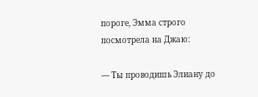пороге, Эмма строго посмотрела на Джаю:

— Ты проводишь Элиану до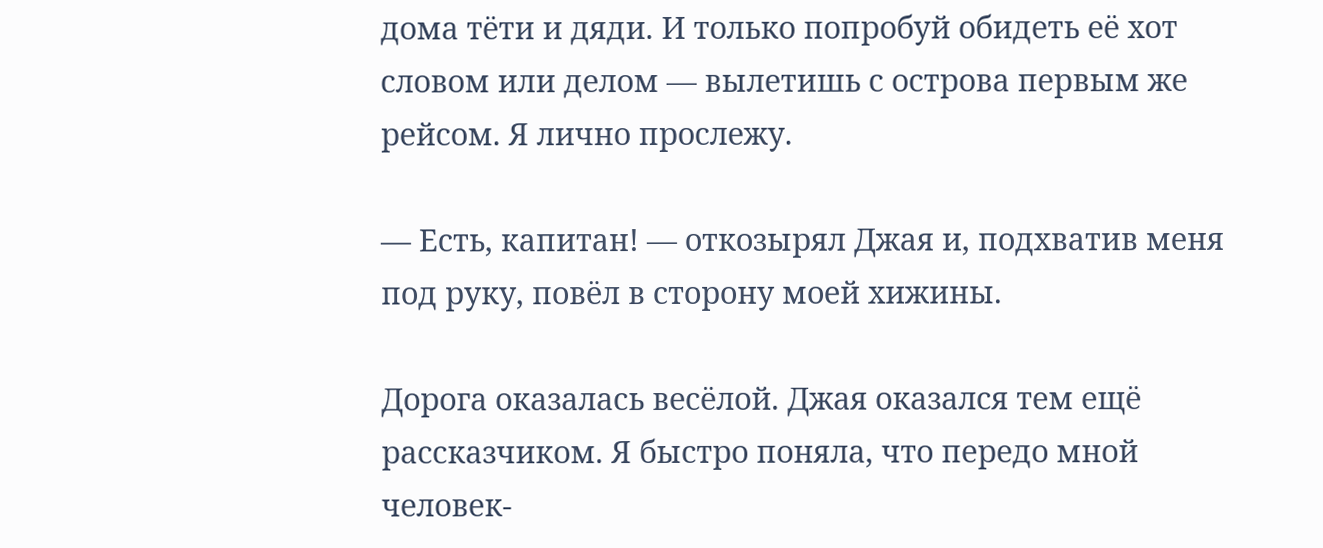дома тёти и дяди. И только попробуй обидеть её хот словом или делом — вылетишь с острова первым же рейсом. Я лично прослежу.

— Есть, капитан! — откозырял Джая и, подхватив меня под руку, повёл в сторону моей хижины.

Дорога оказалась весёлой. Джая оказался тем ещё рассказчиком. Я быстро поняла, что передо мной человек-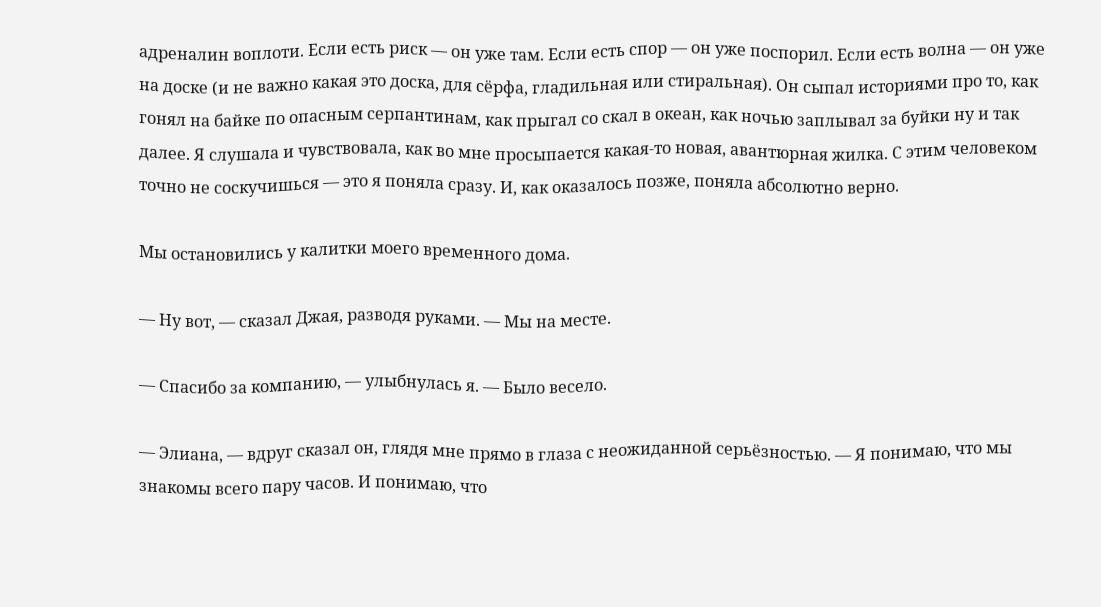адреналин воплоти. Если есть риск — он уже там. Если есть спор — он уже поспорил. Если есть волна — он уже на доске (и не важно какая это доска, для сёрфа, гладильная или стиральная). Он сыпал историями про то, как гонял на байке по опасным серпантинам, как прыгал со скал в океан, как ночью заплывал за буйки ну и так далее. Я слушала и чувствовала, как во мне просыпается какая-то новая, авантюрная жилка. С этим человеком точно не соскучишься — это я поняла сразу. И, как оказалось позже, поняла абсолютно верно.

Мы остановились у калитки моего временного дома.

— Ну вот, — сказал Джая, разводя руками. — Мы на месте.

— Спасибо за компанию, — улыбнулась я. — Было весело.

— Элиана, — вдруг сказал он, глядя мне прямо в глаза с неожиданной серьёзностью. — Я понимаю, что мы знакомы всего пару часов. И понимаю, что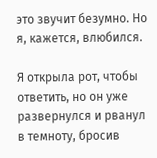это звучит безумно. Но я, кажется, влюбился.

Я открыла рот, чтобы ответить, но он уже развернулся и рванул в темноту, бросив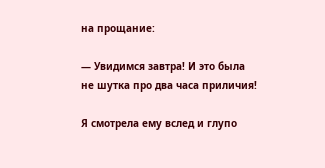на прощание:

— Увидимся завтра! И это была не шутка про два часа приличия!

Я смотрела ему вслед и глупо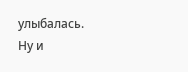улыбалась. Ну и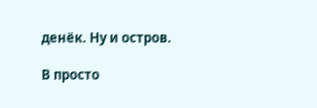денёк. Ну и остров.

В просто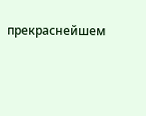прекраснейшем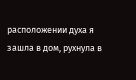расположении духа я зашла в дом, рухнула в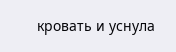кровать и уснула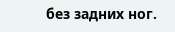без задних ног.